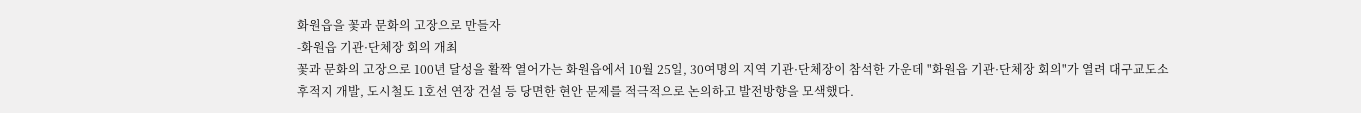화원읍을 꽃과 문화의 고장으로 만들자
-화원읍 기관·단체장 회의 개최
꽃과 문화의 고장으로 100년 달성을 활짝 열어가는 화원읍에서 10월 25일, 30여명의 지역 기관·단체장이 참석한 가운데 "화원읍 기관·단체장 회의"가 열려 대구교도소 후적지 개발, 도시철도 1호선 연장 건설 등 당면한 현안 문제를 적극적으로 논의하고 발전방향을 모색했다.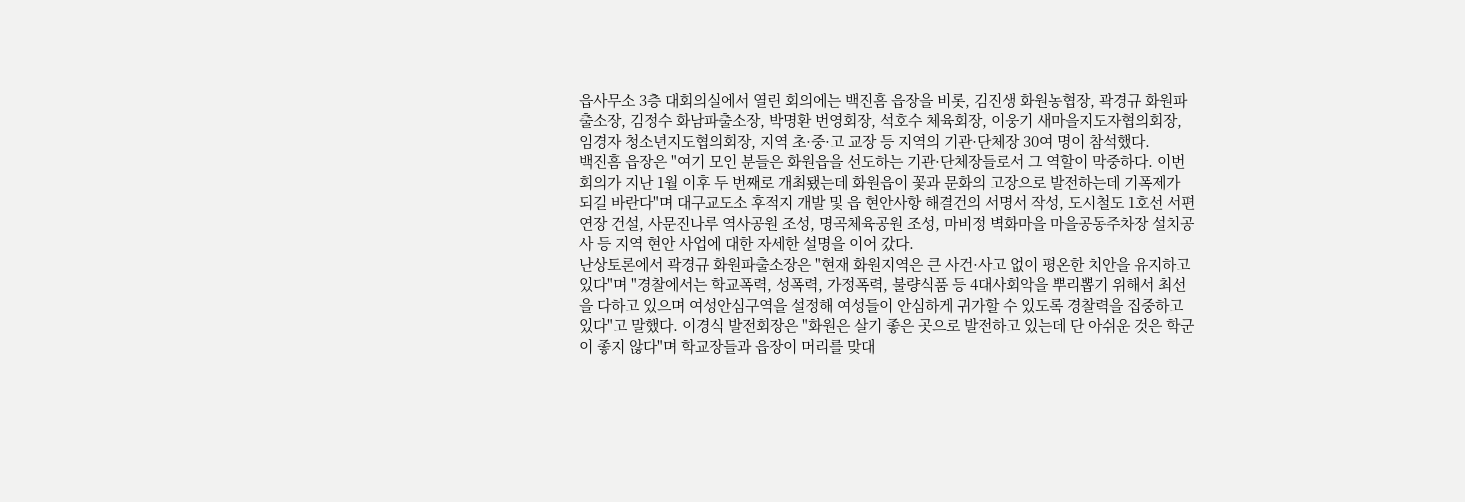읍사무소 3층 대회의실에서 열린 회의에는 백진흠 읍장을 비롯, 김진생 화원농협장, 곽경규 화원파출소장, 김정수 화남파출소장, 박명환 번영회장, 석호수 체육회장, 이웅기 새마을지도자협의회장, 임경자 청소년지도협의회장, 지역 초·중·고 교장 등 지역의 기관·단체장 30여 명이 참석했다.
백진흠 읍장은 "여기 모인 분들은 화원읍을 선도하는 기관·단체장들로서 그 역할이 막중하다. 이번 회의가 지난 1월 이후 두 번째로 개최됐는데 화원읍이 꽃과 문화의 고장으로 발전하는데 기폭제가 되길 바란다"며 대구교도소 후적지 개발 및 읍 현안사항 해결건의 서명서 작성, 도시철도 1호선 서편연장 건설, 사문진나루 역사공원 조성, 명곡체육공원 조성, 마비정 벽화마을 마을공동주차장 설치공사 등 지역 현안 사업에 대한 자세한 설명을 이어 갔다.
난상토론에서 곽경규 화원파출소장은 "현재 화원지역은 큰 사건·사고 없이 평온한 치안을 유지하고 있다"며 "경찰에서는 학교폭력, 성폭력, 가정폭력, 불량식품 등 4대사회악을 뿌리뽑기 위해서 최선을 다하고 있으며 여성안심구역을 설정해 여성들이 안심하게 귀가할 수 있도록 경찰력을 집중하고 있다"고 말했다. 이경식 발전회장은 "화원은 살기 좋은 곳으로 발전하고 있는데 단 아쉬운 것은 학군이 좋지 않다"며 학교장들과 읍장이 머리를 맞대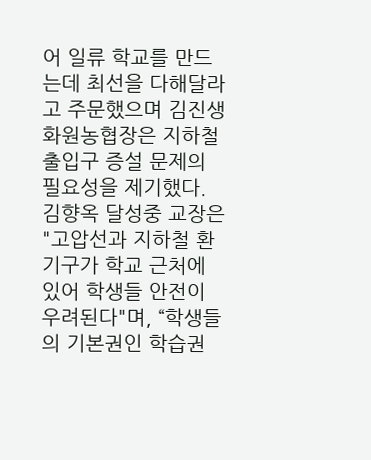어 일류 학교를 만드는데 최선을 다해달라고 주문했으며 김진생 화원농협장은 지하철 출입구 증설 문제의 필요성을 제기했다.
김향옥 달성중 교장은 "고압선과 지하철 환기구가 학교 근처에 있어 학생들 안전이 우려된다"며, “학생들의 기본권인 학습권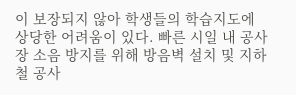이 보장되지 않아 학생들의 학습지도에 상당한 어려움이 있다. 빠른 시일 내 공사장 소음 방지를 위해 방음벽 설치 및 지하철 공사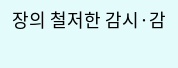장의 철저한 감시·감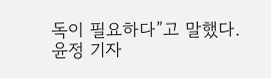독이 필요하다”고 말했다.
윤정 기자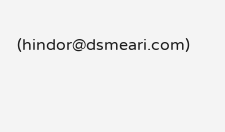(hindor@dsmeari.com)